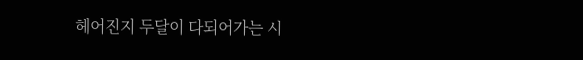헤어진지 두달이 다되어가는 시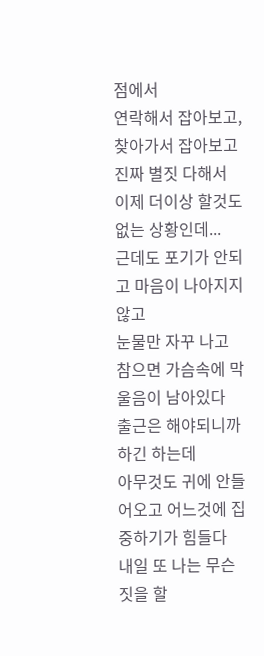점에서
연락해서 잡아보고, 찾아가서 잡아보고 진짜 별짓 다해서
이제 더이상 할것도 없는 상황인데...
근데도 포기가 안되고 마음이 나아지지 않고
눈물만 자꾸 나고 참으면 가슴속에 막 울음이 남아있다
출근은 해야되니까 하긴 하는데
아무것도 귀에 안들어오고 어느것에 집중하기가 힘들다
내일 또 나는 무슨 짓을 할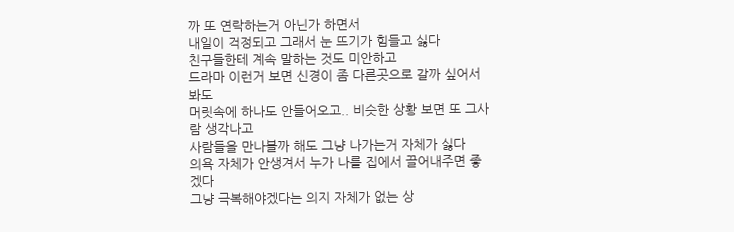까 또 연락하는거 아닌가 하면서
내일이 걱정되고 그래서 눈 뜨기가 힘들고 싫다
친구들한테 계속 말하는 것도 미안하고
드라마 이런거 보면 신경이 좀 다른곳으로 갈까 싶어서 봐도
머릿속에 하나도 안들어오고.. 비슷한 상황 보면 또 그사람 생각나고
사람들을 만나볼까 해도 그냥 나가는거 자체가 싫다
의욕 자체가 안생겨서 누가 나를 집에서 끌어내주면 좋겠다
그냥 극복해야겠다는 의지 자체가 없는 상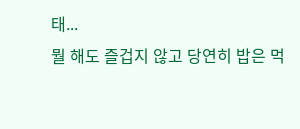태...
뭘 해도 즐겁지 않고 당연히 밥은 먹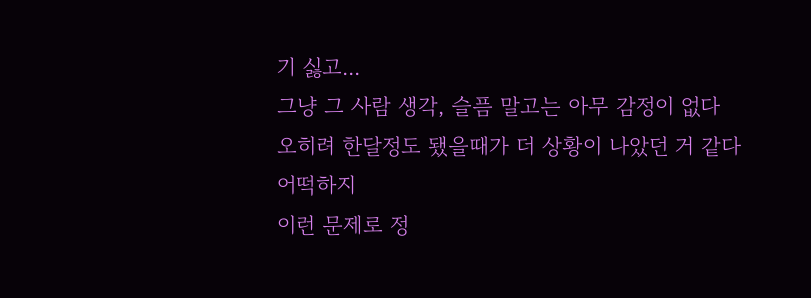기 싫고...
그냥 그 사람 생각, 슬픔 말고는 아무 감정이 없다
오히려 한달정도 됐을때가 더 상황이 나았던 거 같다
어떡하지
이런 문제로 정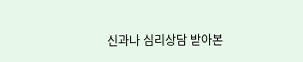신과나 심리상담 받아본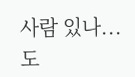사람 있나...
도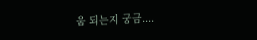움 되는지 궁금....